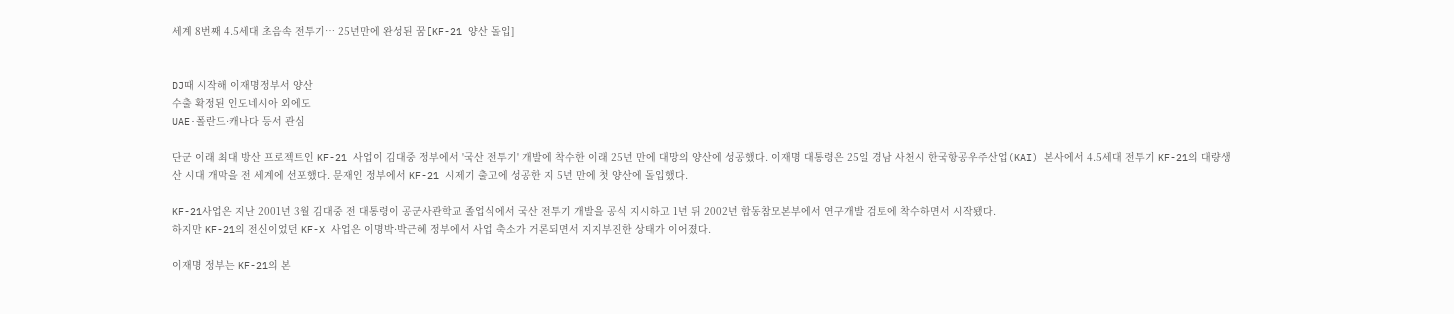세계 8번째 4.5세대 초음속 전투기… 25년만에 완성된 꿈[KF-21 양산 돌입]


DJ때 시작해 이재명정부서 양산
수출 확정된 인도네시아 외에도
UAE·폴란드·캐나다 등서 관심

단군 이래 최대 방산 프로젝트인 KF-21 사업이 김대중 정부에서 '국산 전투기' 개발에 착수한 이래 25년 만에 대망의 양산에 성공했다. 이재명 대통령은 25일 경남 사천시 한국항공우주산업(KAI) 본사에서 4.5세대 전투기 KF-21의 대량생산 시대 개막을 전 세계에 선포했다. 문재인 정부에서 KF-21 시제기 출고에 성공한 지 5년 만에 첫 양산에 돌입했다.

KF-21사업은 지난 2001년 3월 김대중 전 대통령이 공군사관학교 졸업식에서 국산 전투기 개발을 공식 지시하고 1년 뒤 2002년 합동참모본부에서 연구개발 검토에 착수하면서 시작됐다.
하지만 KF-21의 전신이었던 KF-X 사업은 이명박·박근혜 정부에서 사업 축소가 거론되면서 지지부진한 상태가 이어졌다.

이재명 정부는 KF-21의 본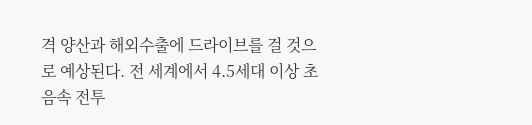격 양산과 해외수출에 드라이브를 걸 것으로 예상된다. 전 세계에서 4.5세대 이상 초음속 전투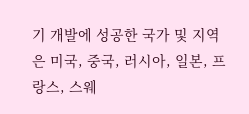기 개발에 성공한 국가 및 지역은 미국, 중국, 러시아, 일본, 프랑스, 스웨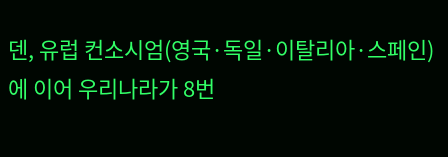덴, 유럽 컨소시엄(영국·독일·이탈리아·스페인)에 이어 우리나라가 8번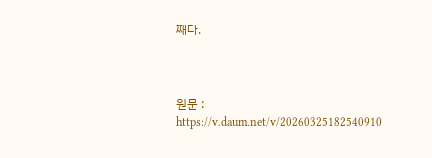째다.



원문 : https://v.daum.net/v/20260325182540910